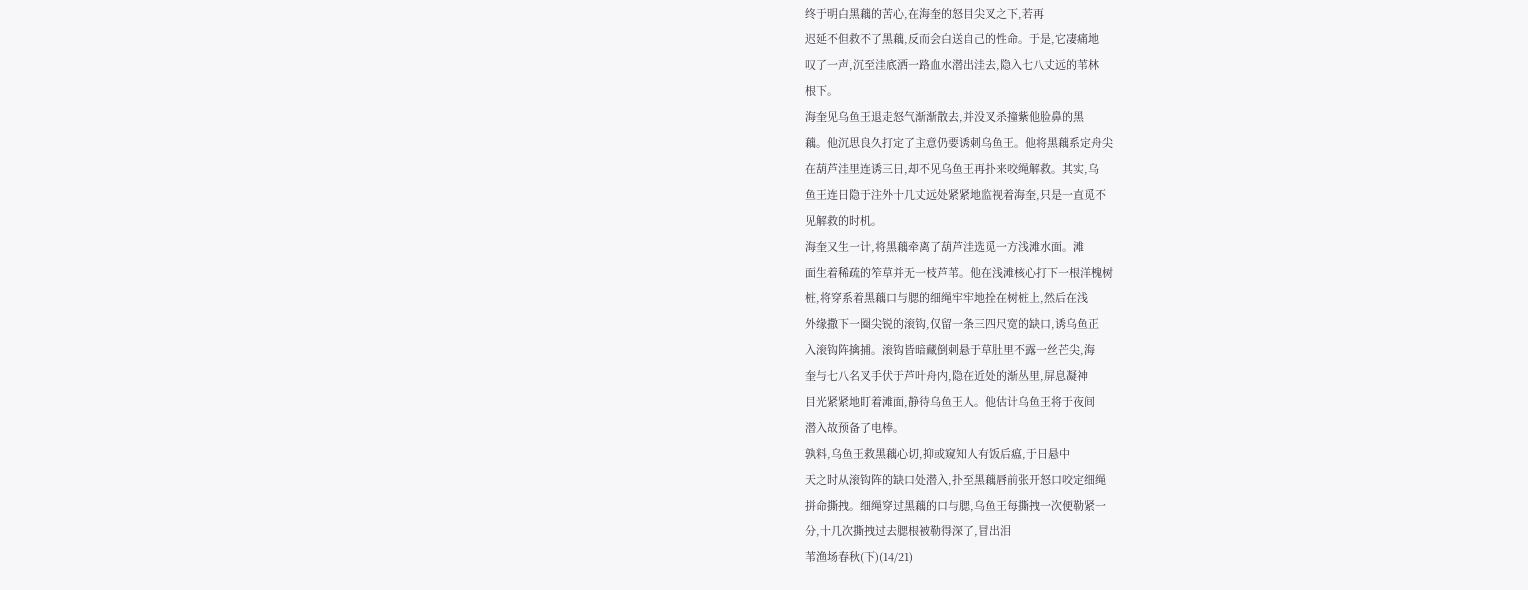终于明白黑藕的苦心,在海奎的怒目尖叉之下,若再
迟延不但救不了黑藕,反而会白送自己的性命。于是,它凄痛地
叹了一声,沉至洼底洒一路血水潜出洼去,隐入七八丈远的苇林
根下。
海奎见乌鱼王退走怒气渐渐散去,并没叉杀撞紫他脸鼻的黑
藕。他沉思良久打定了主意仍要诱刺乌鱼王。他将黑藕系定舟尖
在葫芦洼里连诱三日,却不见乌鱼王再扑来咬绳解救。其实,乌
鱼王连日隐于注外十几丈远处紧紧地监视着海奎,只是一直觅不
见解救的时机。
海奎又生一计,将黑藕牵离了葫芦洼选觅一方浅滩水面。滩
面生着稀疏的笮草并无一枝芦苇。他在浅滩核心打下一根洋槐树
桩,将穿系着黑藕口与腮的细绳牢牢地拴在树桩上,然后在浅
外缘撒下一圈尖锐的滚钩,仅留一条三四尺宽的缺口,诱乌鱼正
入滚钩阵擒捕。滚钩皆暗藏倒刺悬于草肚里不露一丝芒尖,海
奎与七八名叉手伏于芦叶舟内,隐在近处的渐丛里,屏息凝神
目光紧紧地盯着滩面,静待乌鱼王人。他估计乌鱼王将于夜间
潜入故预备了电棒。
孰料,乌鱼王救黑藕心切,抑或窥知人有饭后瘟,于日悬中
天之时从滚钩阵的缺口处潜入,扑至黑藕唇前张开怒口咬定细绳
拼命撕拽。细绳穿过黑藕的口与腮,乌鱼王每撕拽一次便勒紧一
分,十几次撕拽过去腮根被勒得深了,冒出泪
苇渔场春秋(下)(14/21)